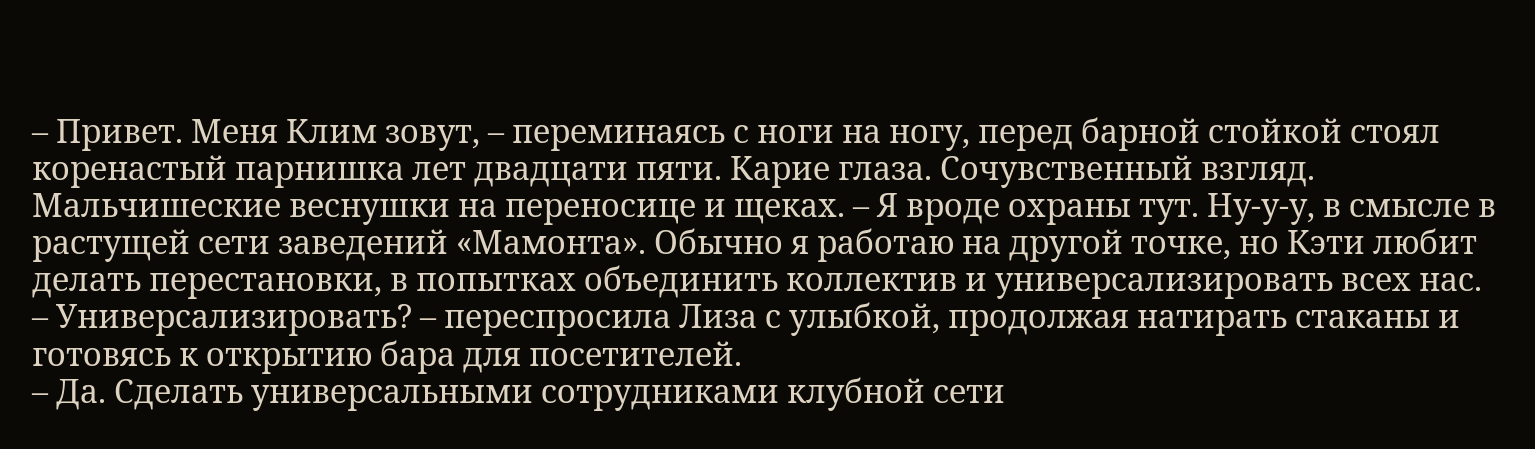– Привет. Меня Клим зовут, – переминаясь с ноги на ногу, перед барной стойкой стоял коренастый парнишка лет двадцати пяти. Карие глаза. Сочувственный взгляд. Мальчишеские веснушки на переносице и щеках. – Я вроде охраны тут. Ну-у-у, в смысле в растущей сети заведений «Мамонта». Обычно я работаю на другой точке, но Кэти любит делать перестановки, в попытках объединить коллектив и универсализировать всех нас.
– Универсализировать? – переспросила Лиза с улыбкой, продолжая натирать стаканы и готовясь к открытию бара для посетителей.
– Да. Сделать универсальными сотрудниками клубной сети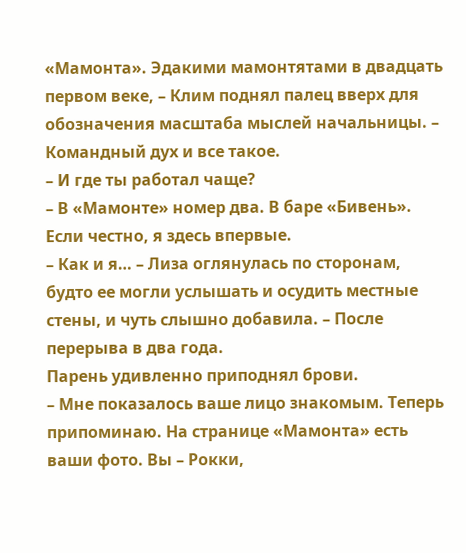«Мамонта». Эдакими мамонтятами в двадцать первом веке, – Клим поднял палец вверх для обозначения масштаба мыслей начальницы. – Командный дух и все такое.
– И где ты работал чаще?
– В «Мамонте» номер два. В баре «Бивень». Если честно, я здесь впервые.
– Как и я… – Лиза оглянулась по сторонам, будто ее могли услышать и осудить местные стены, и чуть слышно добавила. – После перерыва в два года.
Парень удивленно приподнял брови.
– Мне показалось ваше лицо знакомым. Теперь припоминаю. На странице «Мамонта» есть ваши фото. Вы – Рокки,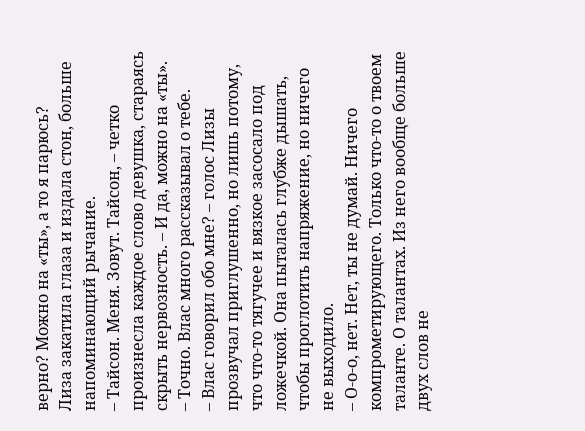верно? Можно на «ты», а то я парюсь?
Лиза закатила глаза и издала стон, больше напоминающий рычание.
– Тайсон. Меня. Зовут. Тайсон, – четко произнесла каждое слово девушка, стараясь скрыть нервозность. – И да, можно на «ты».
– Точно. Влас много рассказывал о тебе.
– Влас говорил обо мне? – голос Лизы прозвучал приглушенно, но лишь потому, что что-то тягучее и вязкое засосало под ложечкой. Она пыталась глубже дышать, чтобы проглотить напряжение, но ничего не выходило.
– О-о-о, нет. Нет, ты не думай. Ничего компрометирующего. Только что-то о твоем таланте. О талантах. Из него вообще больше двух слов не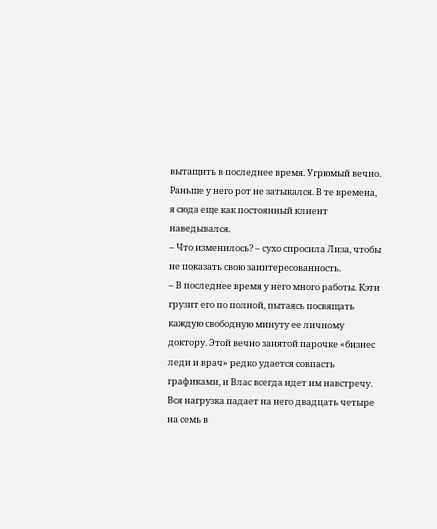вытащить в последнее время. Угрюмый вечно. Раньше у него рот не затыкался. В те времена, я сюда еще как постоянный клиент наведывался.
– Что изменилось? – сухо спросила Лиза, чтобы не показать свою заинтересованность.
– В последнее время у него много работы. Кэти грузит его по полной, пытаясь посвящать каждую свободную минуту ее личному доктору. Этой вечно занятой парочке «бизнес леди и врач» редко удается совпасть графиками, и Влас всегда идет им навстречу. Вся нагрузка падает на него двадцать четыре на семь в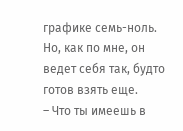графике семь-ноль. Но, как по мне, он ведет себя так, будто готов взять еще.
– Что ты имеешь в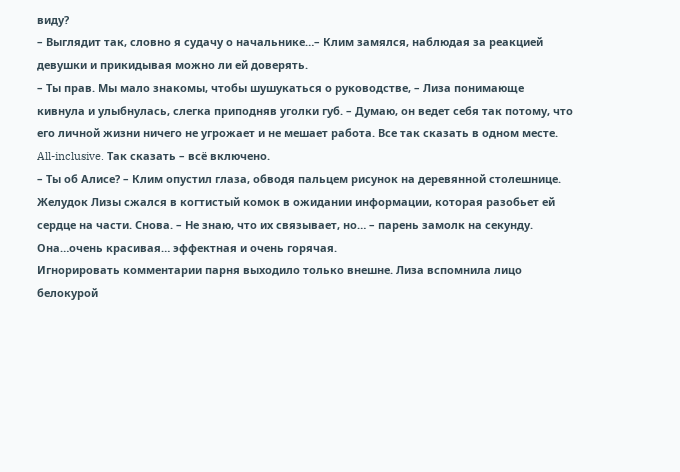виду?
– Выглядит так, словно я судачу о начальнике…– Клим замялся, наблюдая за реакцией девушки и прикидывая можно ли ей доверять.
– Ты прав. Мы мало знакомы, чтобы шушукаться о руководстве, – Лиза понимающе кивнула и улыбнулась, слегка приподняв уголки губ. – Думаю, он ведет себя так потому, что его личной жизни ничего не угрожает и не мешает работа. Все так сказать в одном месте. All-inclusive. Так сказать – всё включено.
– Ты об Алисе? – Клим опустил глаза, обводя пальцем рисунок на деревянной столешнице. Желудок Лизы сжался в когтистый комок в ожидании информации, которая разобьет ей сердце на части. Снова. – Не знаю, что их связывает, но… – парень замолк на секунду. Она…очень красивая… эффектная и очень горячая.
Игнорировать комментарии парня выходило только внешне. Лиза вспомнила лицо белокурой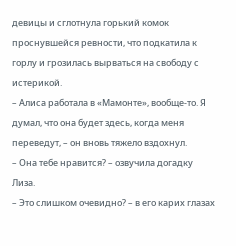девицы и сглотнула горький комок проснувшейся ревности, что подкатила к горлу и грозилась вырваться на свободу с истерикой.
– Алиса работала в «Мамонте», вообще-то. Я думал, что она будет здесь, когда меня переведут, – он вновь тяжело вздохнул.
– Она тебе нравится? – озвучила догадку Лиза.
– Это слишком очевидно? – в его карих глазах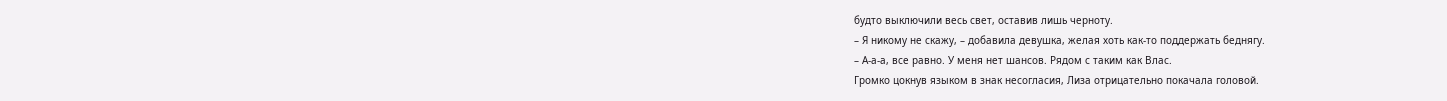будто выключили весь свет, оставив лишь черноту.
– Я никому не скажу, – добавила девушка, желая хоть как-то поддержать беднягу.
– А-а-а, все равно. У меня нет шансов. Рядом с таким как Влас.
Громко цокнув языком в знак несогласия, Лиза отрицательно покачала головой.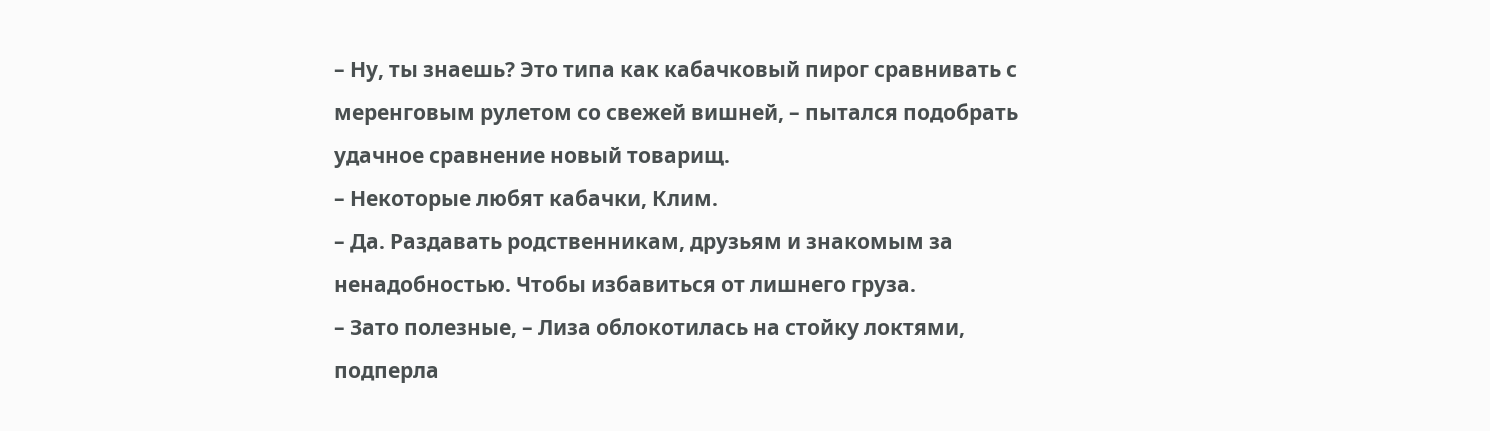– Ну, ты знаешь? Это типа как кабачковый пирог сравнивать с меренговым рулетом со свежей вишней, – пытался подобрать удачное сравнение новый товарищ.
– Некоторые любят кабачки, Клим.
– Да. Раздавать родственникам, друзьям и знакомым за ненадобностью. Чтобы избавиться от лишнего груза.
– Зато полезные, – Лиза облокотилась на стойку локтями, подперла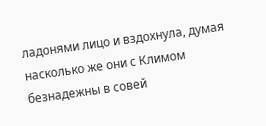ладонями лицо и вздохнула, думая насколько же они с Климом безнадежны в совей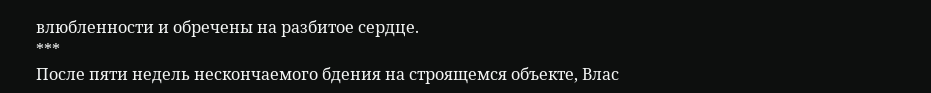влюбленности и обречены на разбитое сердце.
***
После пяти недель нескончаемого бдения на строящемся объекте, Влас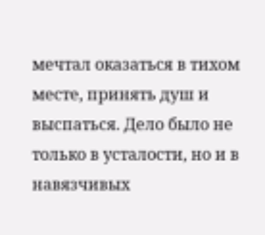мечтал оказаться в тихом месте, принять душ и выспаться. Дело было не только в усталости, но и в навязчивых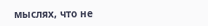мыслях, что не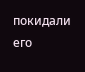покидали его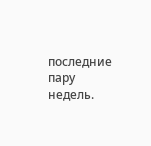последние пару недель.